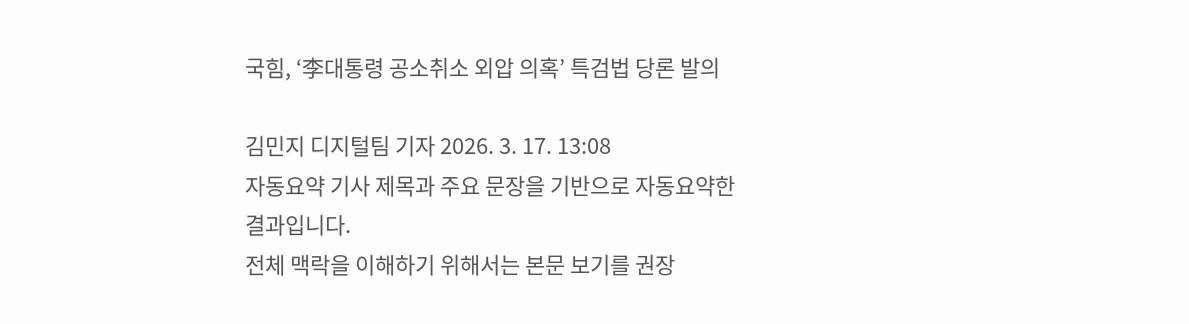국힘, ‘李대통령 공소취소 외압 의혹’ 특검법 당론 발의

김민지 디지털팀 기자 2026. 3. 17. 13:08
자동요약 기사 제목과 주요 문장을 기반으로 자동요약한 결과입니다.
전체 맥락을 이해하기 위해서는 본문 보기를 권장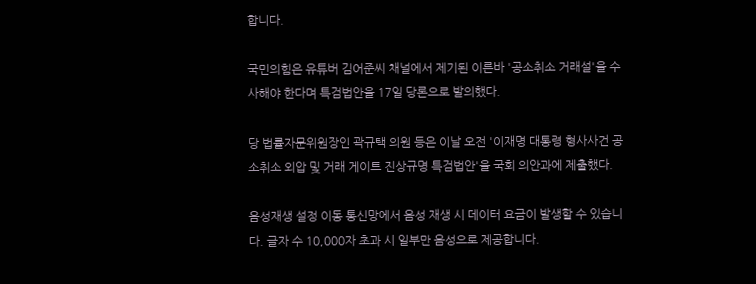합니다.

국민의힘은 유튜버 김어준씨 채널에서 제기된 이른바 '공소취소 거래설'을 수사해야 한다며 특검법안을 17일 당론으로 발의했다.

당 법률자문위원장인 곽규택 의원 등은 이날 오전 '이재명 대통령 형사사건 공소취소 외압 및 거래 게이트 진상규명 특검법안'을 국회 의안과에 제출했다.

음성재생 설정 이동 통신망에서 음성 재생 시 데이터 요금이 발생할 수 있습니다. 글자 수 10,000자 초과 시 일부만 음성으로 제공합니다.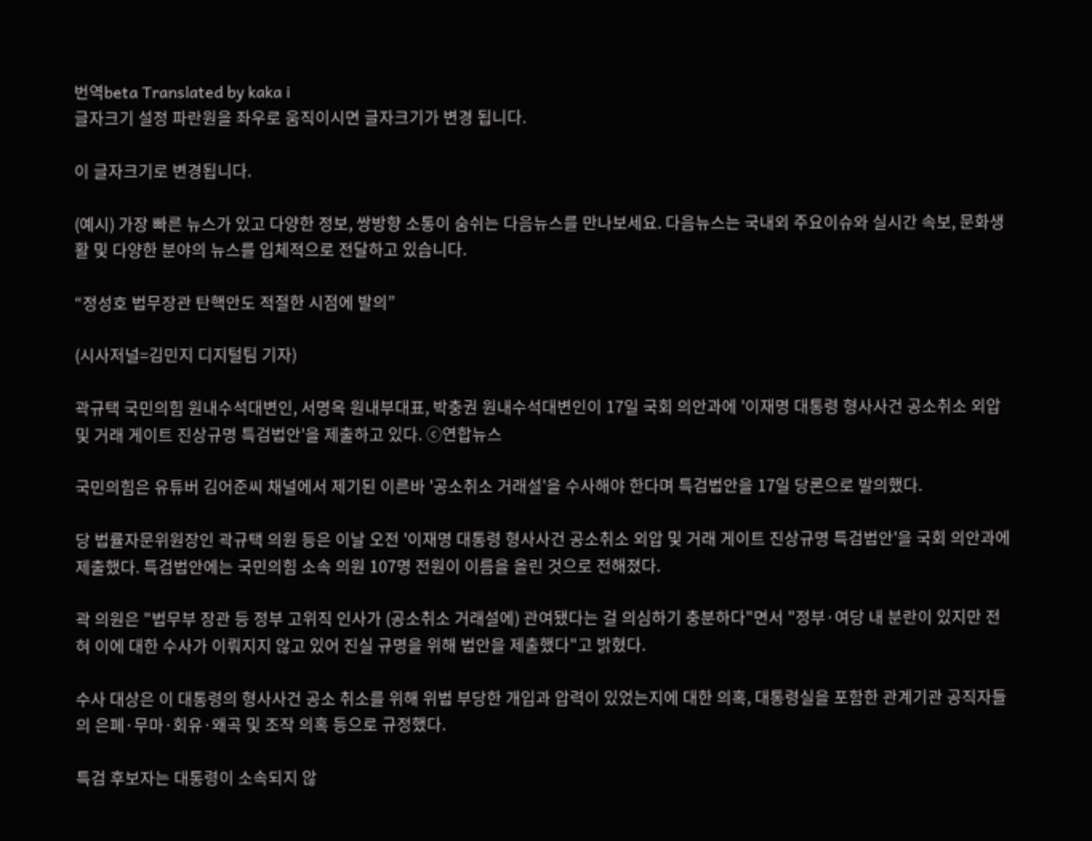번역beta Translated by kaka i
글자크기 설정 파란원을 좌우로 움직이시면 글자크기가 변경 됩니다.

이 글자크기로 변경됩니다.

(예시) 가장 빠른 뉴스가 있고 다양한 정보, 쌍방향 소통이 숨쉬는 다음뉴스를 만나보세요. 다음뉴스는 국내외 주요이슈와 실시간 속보, 문화생활 및 다양한 분야의 뉴스를 입체적으로 전달하고 있습니다.

“정성호 법무장관 탄핵안도 적절한 시점에 발의”

(시사저널=김민지 디지털팀 기자)

곽규택 국민의힘 원내수석대변인, 서명옥 원내부대표, 박충권 원내수석대변인이 17일 국회 의안과에 '이재명 대통령 형사사건 공소취소 외압 및 거래 게이트 진상규명 특검법안'을 제출하고 있다. ⓒ연합뉴스

국민의힘은 유튜버 김어준씨 채널에서 제기된 이른바 '공소취소 거래설'을 수사해야 한다며 특검법안을 17일 당론으로 발의했다.

당 법률자문위원장인 곽규택 의원 등은 이날 오전 '이재명 대통령 형사사건 공소취소 외압 및 거래 게이트 진상규명 특검법안'을 국회 의안과에 제출했다. 특검법안에는 국민의힘 소속 의원 107명 전원이 이름을 올린 것으로 전해졌다.

곽 의원은 "법무부 장관 등 정부 고위직 인사가 (공소취소 거래설에) 관여됐다는 걸 의심하기 충분하다"면서 "정부·여당 내 분란이 있지만 전혀 이에 대한 수사가 이뤄지지 않고 있어 진실 규명을 위해 법안을 제출했다"고 밝혔다.

수사 대상은 이 대통령의 형사사건 공소 취소를 위해 위법 부당한 개입과 압력이 있었는지에 대한 의혹, 대통령실을 포함한 관계기관 공직자들의 은폐·무마·회유·왜곡 및 조작 의혹 등으로 규정했다.

특검 후보자는 대통령이 소속되지 않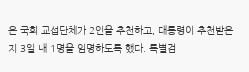은 국회 교섭단체가 2인을 추천하고, 대통령이 추천받은 지 3일 내 1명을 임명하도록 했다. 특별검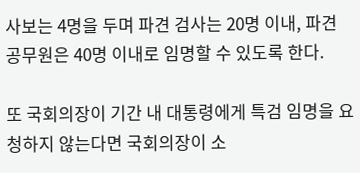사보는 4명을 두며 파견 검사는 20명 이내, 파견 공무원은 40명 이내로 임명할 수 있도록 한다.

또 국회의장이 기간 내 대통령에게 특검 임명을 요청하지 않는다면 국회의장이 소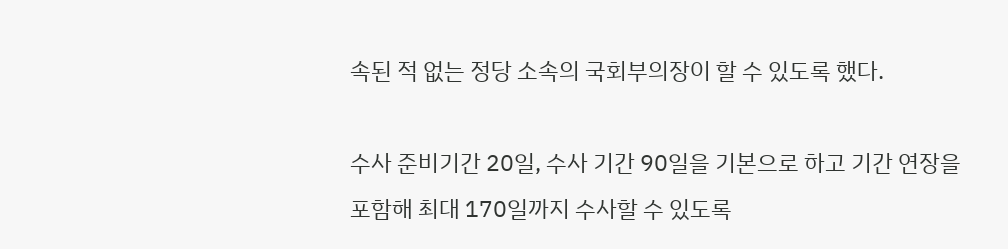속된 적 없는 정당 소속의 국회부의장이 할 수 있도록 했다.

수사 준비기간 20일, 수사 기간 90일을 기본으로 하고 기간 연장을 포함해 최대 170일까지 수사할 수 있도록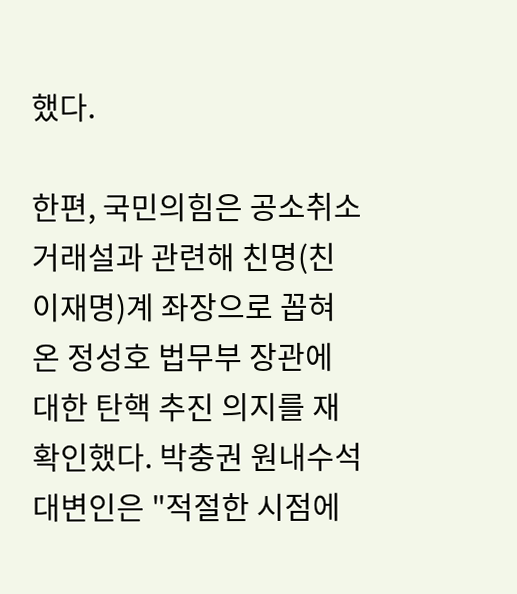했다.

한편, 국민의힘은 공소취소 거래설과 관련해 친명(친이재명)계 좌장으로 꼽혀온 정성호 법무부 장관에 대한 탄핵 추진 의지를 재확인했다. 박충권 원내수석대변인은 "적절한 시점에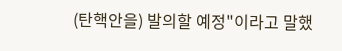(탄핵안을) 발의할 예정"이라고 말했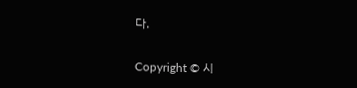다.

Copyright © 시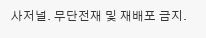사저널. 무단전재 및 재배포 금지.